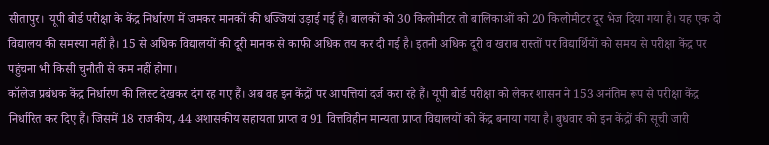सीतापुर। यूपी बोर्ड परीक्षा के केंद्र निर्धारण में जमकर मानकों की धज्जियां उड़ाई गई हैं। बालकों को 30 किलोमीटर तो बालिकाओं को 20 किलोमीटर दूर भेज दिया गया है। यह एक दो विद्यालय की समस्या नहीं है। 15 से अधिक विद्यालयों की दूरी मानक से काफी अधिक तय कर दी गई है। इतनी अधिक दूरी व खराब रास्तों पर विद्यार्थियों को समय से परीक्षा केंद्र पर पहुंचना भी किसी चुनौती से कम नहीं होगा।
कॉलेज प्रबंधक केंद्र निर्धारण की लिस्ट देखकर दंग रह गए हैं। अब वह इन केंद्रों पर आपत्तियां दर्ज करा रहे हैं। यूपी बोर्ड परीक्षा को लेकर शासन ने 153 अनंतिम रूप से परीक्षा केंद्र निर्धारित कर दिए हैं। जिसमें 18 राजकीय, 44 अशासकीय सहायता प्राप्त व 91 वित्तविहीन मान्यता प्राप्त विद्यालयों को केंद्र बनाया गया है। बुधवार को इन केंद्रों की सूची जारी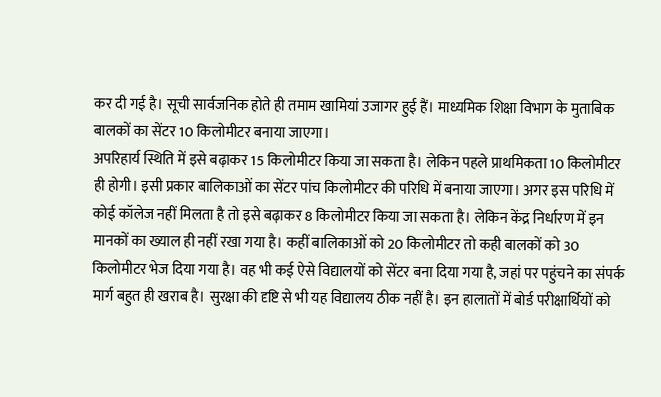कर दी गई है। सूची सार्वजनिक होते ही तमाम खामियां उजागर हुई हैं। माध्यमिक शिक्षा विभाग के मुताबिक बालकों का सेंटर 10 किलोमीटर बनाया जाएगा।
अपरिहार्य स्थिति में इसे बढ़ाकर 15 किलोमीटर किया जा सकता है। लेकिन पहले प्राथमिकता 10 किलोमीटर ही होगी। इसी प्रकार बालिकाओं का सेंटर पांच किलोमीटर की परिधि में बनाया जाएगा। अगर इस परिधि में कोई कॉलेज नहीं मिलता है तो इसे बढ़ाकर 8 किलोमीटर किया जा सकता है। लेकिन केंद्र निर्धारण में इन मानकों का ख्याल ही नहीं रखा गया है। कहीं बालिकाओं को 20 किलोमीटर तो कही बालकों को 30 किलोमीटर भेज दिया गया है। वह भी कई ऐसे विद्यालयों को सेंटर बना दिया गया है, जहां पर पहुंचने का संपर्क मार्ग बहुत ही खराब है। सुरक्षा की दृष्टि से भी यह विद्यालय ठीक नहीं है। इन हालातों में बोर्ड परीक्षार्थियों को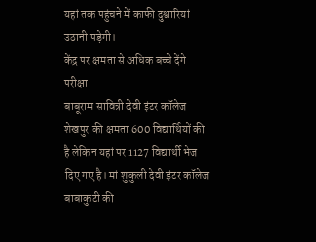यहां तक पहुंचने में काफी दुश्वारियां उठानी पड़ेगी।
केंद्र पर क्षमता से अधिक बच्चे देंगे परीक्षा
बाबूराम सावित्री देवी इंटर कॉलेज शेखपुर की क्षमता 600 विद्यार्थियों की है लेकिन यहां पर 1127 विद्यार्थी भेज दिए गए है। मां शुकुली देवी इंटर कॉलेज बाबाकुटी की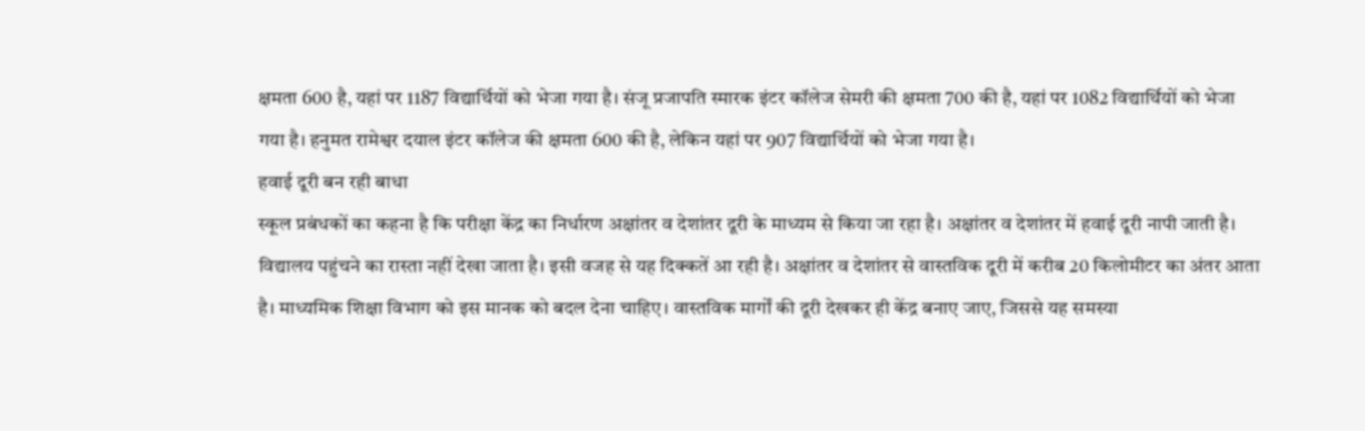क्षमता 600 है, यहां पर 1187 विद्यार्थियों को भेजा गया है। संजू प्रजापति स्मारक इंटर कॉलेज सेमरी की क्षमता 700 की है, यहां पर 1082 विद्यार्थियों को भेजा गया है। हनुमत रामेश्वर दयाल इंटर कॉलेज की क्षमता 600 की है, लेकिन यहां पर 907 विद्यार्थियों को भेजा गया है।
हवाई दूरी बन रही बाधा
स्कूल प्रबंधकों का कहना है कि परीक्षा केंद्र का निर्धारण अक्षांतर व देशांतर दूरी के माध्यम से किया जा रहा है। अक्षांतर व देशांतर में हवाई दूरी नापी जाती है। विद्यालय पहुंचने का रास्ता नहीं देखा जाता है। इसी वजह से यह दिक्कतें आ रही है। अक्षांतर व देशांतर से वास्तविक दूरी में करीब 20 किलोमीटर का अंतर आता है। माध्यमिक शिक्षा विभाग को इस मानक को बदल देना चाहिए। वास्तविक मार्गों की दूरी देखकर ही केंद्र बनाए जाए, जिससे यह समस्या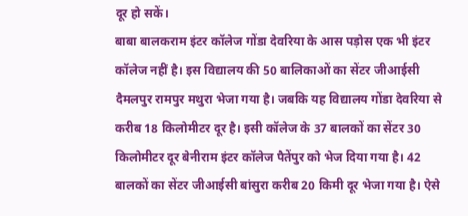दूर हो सकें।
बाबा बालकराम इंटर कॉलेज गोंडा देवरिया के आस पड़ोस एक भी इंटर कॉलेज नहीं है। इस विद्यालय की 50 बालिकाओं का सेंटर जीआईसी दैमलपुर रामपुर मथुरा भेजा गया है। जबकि यह विद्यालय गोंडा देवरिया से करीब 18 किलोमीटर दूर है। इसी कॉलेज के 37 बालकों का सेंटर 30 किलोमीटर दूर बेनीराम इंटर कॉलेज पैतेंपुर को भेज दिया गया है। 42 बालकों का सेंटर जीआईसी बांसुरा करीब 20 किमी दूर भेजा गया है। ऐसे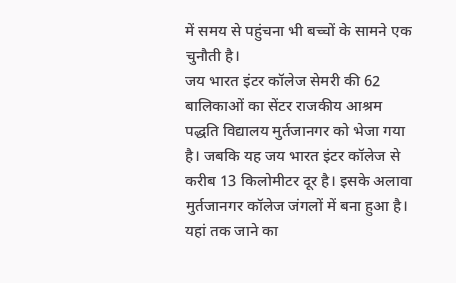में समय से पहुंचना भी बच्चों के सामने एक चुनौती है।
जय भारत इंटर कॉलेज सेमरी की 62 बालिकाओं का सेंटर राजकीय आश्रम पद्धति विद्यालय मुर्तजानगर को भेजा गया है। जबकि यह जय भारत इंटर कॉलेज से करीब 13 किलोमीटर दूर है। इसके अलावा मुर्तजानगर कॉलेज जंगलों में बना हुआ है। यहां तक जाने का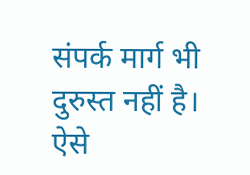संपर्क मार्ग भी दुरुस्त नहीं है। ऐसे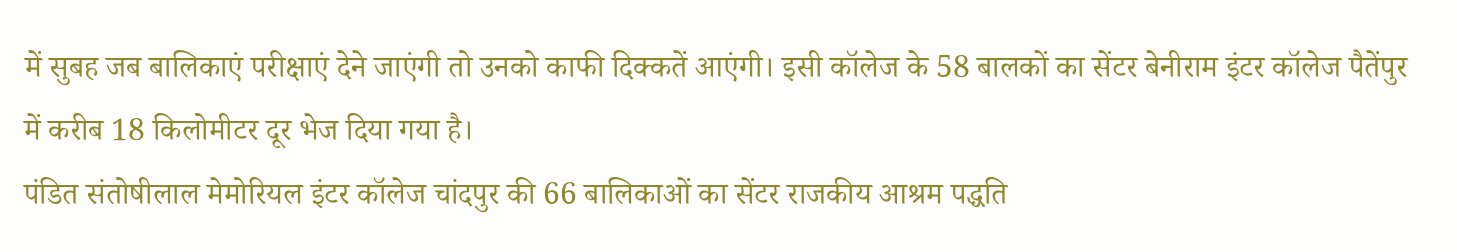में सुबह जब बालिकाएं परीक्षाएं देने जाएंगी तो उनको काफी दिक्कतें आएंगी। इसी कॉलेज के 58 बालकों का सेंटर बेनीराम इंटर कॉलेज पैतेंपुर में करीब 18 किलोमीटर दूर भेज दिया गया है।
पंडित संतोषीलाल मेमोरियल इंटर कॉलेज चांदपुर की 66 बालिकाओं का सेंटर राजकीय आश्रम पद्धति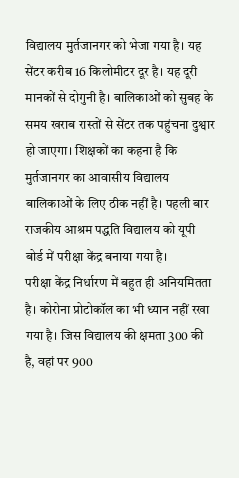विद्यालय मुर्तजानगर को भेजा गया है। यह सेंटर करीब 16 किलोमीटर दूर है। यह दूरी मानकों से दोगुनी है। बालिकाओं को सुबह के समय खराब रास्तों से सेंटर तक पहुंचना दुश्वार हो जाएगा। शिक्षकों का कहना है कि मुर्तजानगर का आवासीय विद्यालय बालिकाओं के लिए ठीक नहीं है। पहली बार राजकीय आश्रम पद्धति विद्यालय को यूपी बोर्ड में परीक्षा केंद्र बनाया गया है।
परीक्षा केंद्र निर्धारण में बहुत ही अनियमितता है। कोरोना प्रोटोकॉल का भी ध्यान नहीं रखा गया है। जिस विद्यालय की क्षमता 300 की है, वहां पर 900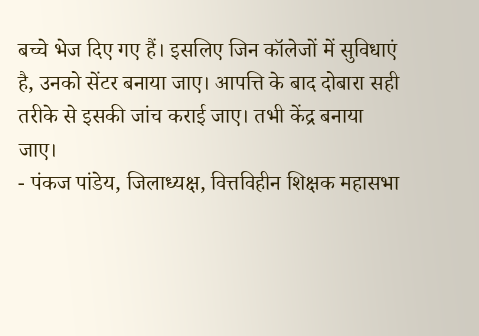बच्चे भेज दिए गए हैं। इसलिए जिन कॉलेजों में सुविधाएं है, उनको सेंटर बनाया जाए। आपत्ति के बाद दोबारा सही तरीके से इसकी जांच कराई जाए। तभी केंद्र बनाया जाए।
- पंकज पांडेय, जिलाध्यक्ष, वित्तविहीन शिक्षक महासभा